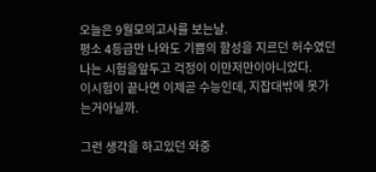오늘은 9월모의고사를 보는날.
평소 4등급만 나와도 기쁨의 함성을 지르던 허수였던 나는 시험을앞두고 걱정이 이만저만이아니었다.
이시험이 끝나면 이제곧 수능인데, 지잡대밖에 못가는거아닐까.

그런 생각을 하고있던 와중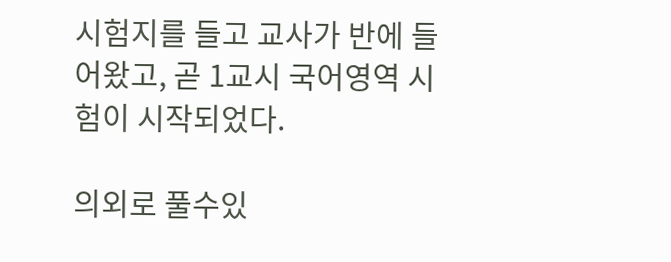시험지를 들고 교사가 반에 들어왔고, 곧 1교시 국어영역 시험이 시작되었다.

의외로 풀수있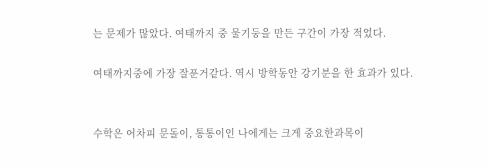는 문제가 많았다. 여태까지 중 물기둥을 만든 구간이 가장 적었다.

여태까지중에 가장 잘푼거같다. 역시 방학동안 강기분을 한 효과가 있다.


수학은 어차피 문돌이, 통통이인 나에게는 크게 중요한과목이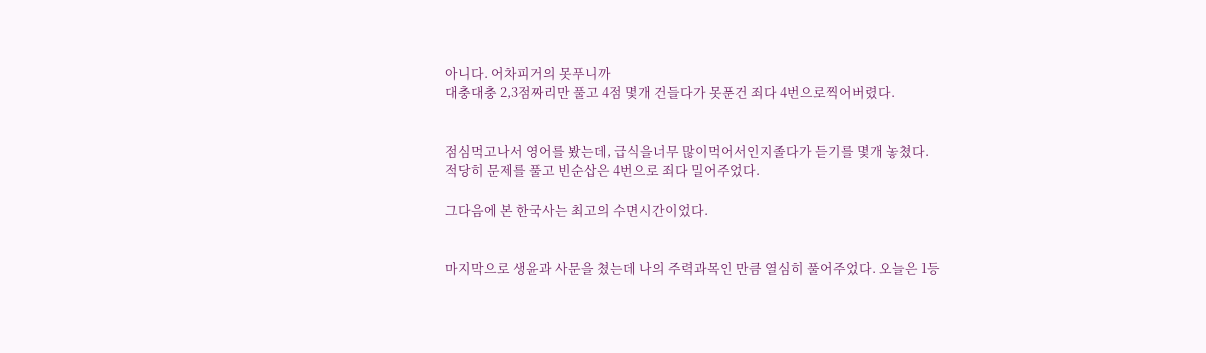아니다. 어차피거의 못푸니까
대충대충 2,3점짜리만 풀고 4점 몇개 건들다가 못푼건 죄다 4번으로찍어버렸다.


점심먹고나서 영어를 봤는데, 급식을너무 많이먹어서인지졸다가 듣기를 몇개 놓쳤다.
적당히 문제를 풀고 빈순삽은 4번으로 죄다 밀어주었다.

그다음에 본 한국사는 최고의 수면시간이었다.


마지막으로 생윤과 사문을 쳤는데 나의 주력과목인 만큼 열심히 풀어주었다. 오늘은 1등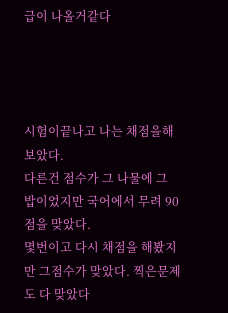급이 나올거같다




시험이끝나고 나는 채점을해보았다.
다른건 점수가 그 나물에 그 밥이었지만 국어에서 무려 90점을 맞았다.
몇번이고 다시 채점을 해봤지만 그점수가 맞았다. 찍은문제도 다 맞았다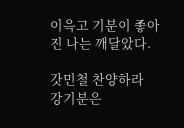이윽고 기분이 좋아진 나는 깨달았다.

갓민철 찬양하라
강기분은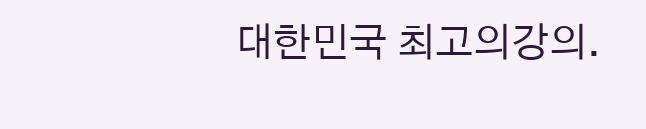대한민국 최고의강의.